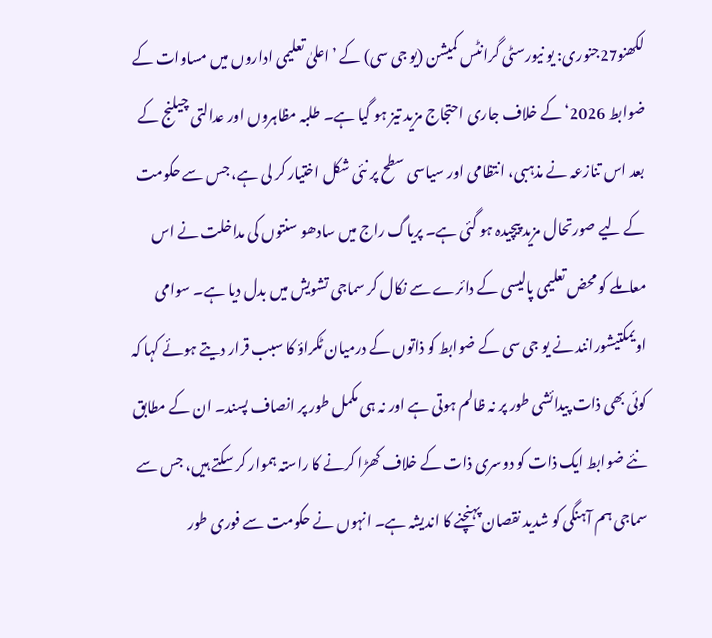لکھنو27جنوری: یو نیورسٹی گرانٹس کمیشن (یو جی سی) کے ’اعلیٰ تعلیمی اداروں میں مساوات کے ضوابط 2026‘ کے خلاف جاری احتجاج مزید تیز ہو گیا ہے۔ طلبہ مظاہروں اور عدالتی چیلنج کے بعد اس تنازعہ نے مذہبی، انتظامی اور سیاسی سطح پر نئی شکل اختیار کر لی ہے، جس سے حکومت کے لیے صورتحال مزید پیچیدہ ہو گئی ہے۔ پریاگ راج میں سادھو سنتوں کی مداخلت نے اس معاملے کو محض تعلیمی پالیسی کے دائرے سے نکال کر سماجی تشویش میں بدل دیا ہے۔ سوامی اویمکتیشورانند نے یو جی سی کے ضوابط کو ذاتوں کے درمیان ٹکراؤ کا سبب قرار دیتے ہوئے کہا کہ کوئی بھی ذات پیدائشی طور پر نہ ظالم ہوتی ہے اور نہ ہی مکمل طور پر انصاف پسند۔ ان کے مطابق نئے ضوابط ایک ذات کو دوسری ذات کے خلاف کھڑا کرنے کا راستہ ہموار کر سکتے ہیں، جس سے سماجی ہم آہنگی کو شدید نقصان پہنچنے کا اندیشہ ہے۔ انہوں نے حکومت سے فوری طور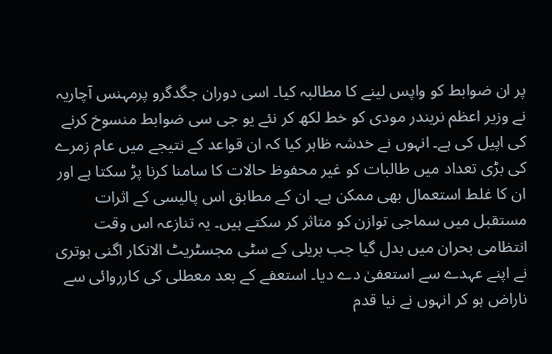پر ان ضوابط کو واپس لینے کا مطالبہ کیا۔ اسی دوران جگدگرو پرمہنس آچاریہ نے وزیر اعظم نریندر مودی کو خط لکھ کر نئے یو جی سی ضوابط منسوخ کرنے کی اپیل کی ہے۔ انہوں نے خدشہ ظاہر کیا کہ ان قواعد کے نتیجے میں عام زمرے کی بڑی تعداد میں طالبات کو غیر محفوظ حالات کا سامنا کرنا پڑ سکتا ہے اور ان کا غلط استعمال بھی ممکن ہے۔ ان کے مطابق اس پالیسی کے اثرات مستقبل میں سماجی توازن کو متاثر کر سکتے ہیں۔ یہ تنازعہ اس وقت انتظامی بحران میں بدل گیا جب بریلی کے سٹی مجسٹریٹ الانکار اگنی ہوتری نے اپنے عہدے سے استعفیٰ دے دیا۔ استعفے کے بعد معطلی کی کارروائی سے ناراض ہو کر انہوں نے نیا قدم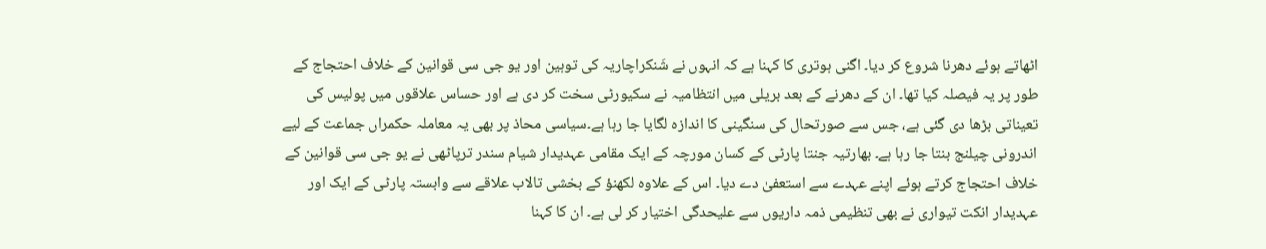اٹھاتے ہوئے دھرنا شروع کر دیا۔ اگنی ہوتری کا کہنا ہے کہ انہوں نے شَنکراچاریہ کی توہین اور یو جی سی قوانین کے خلاف احتجاج کے طور پر یہ فیصلہ کیا تھا۔ ان کے دھرنے کے بعد بریلی میں انتظامیہ نے سکیورٹی سخت کر دی ہے اور حساس علاقوں میں پولیس کی تعیناتی بڑھا دی گئی ہے، جس سے صورتحال کی سنگینی کا اندازہ لگایا جا رہا ہے۔سیاسی محاذ پر بھی یہ معاملہ حکمراں جماعت کے لیے اندرونی چیلنج بنتا جا رہا ہے۔ بھارتیہ جنتا پارٹی کے کسان مورچہ کے ایک مقامی عہدیدار شیام سندر ترپاٹھی نے یو جی سی قوانین کے خلاف احتجاج کرتے ہوئے اپنے عہدے سے استعفیٰ دے دیا۔ اس کے علاوہ لکھنؤ کے بخشی تالاب علاقے سے وابستہ پارٹی کے ایک اور عہدیدار انکت تیواری نے بھی تنظیمی ذمہ داریوں سے علیحدگی اختیار کر لی ہے۔ ان کا کہنا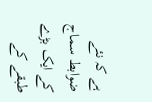ہے کہ نئے ضوابط سماج کے ایک بڑے طبقے کے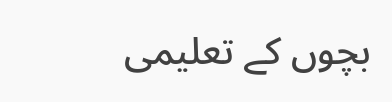بچوں کے تعلیمی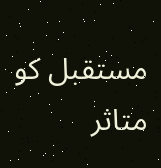مستقبل کو متاثر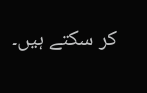کر سکتے ہیں۔